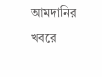আমদানির খবরে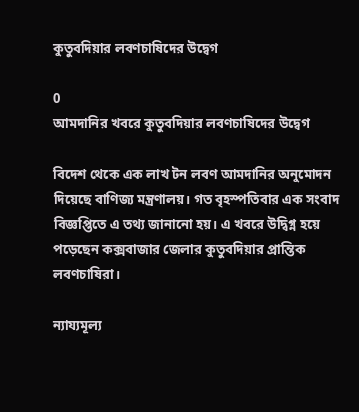কুতুবদিয়ার লবণচাষিদের উদ্বেগ

0
আমদানির খবরে কুতুবদিয়ার লবণচাষিদের উদ্বেগ

বিদেশ থেকে এক লাখ টন লবণ আমদানির অনুমোদন দিয়েছে বাণিজ্য মন্ত্রণালয়। গত বৃহস্পতিবার এক সংবাদ বিজ্ঞপ্তিতে এ তথ্য জানানো হয়। এ খবরে উদ্বিগ্ন হয়ে পড়েছেন কক্সবাজার জেলার কুতুবদিয়ার প্রান্তিক লবণচাষিরা।

ন্যায্যমূল্য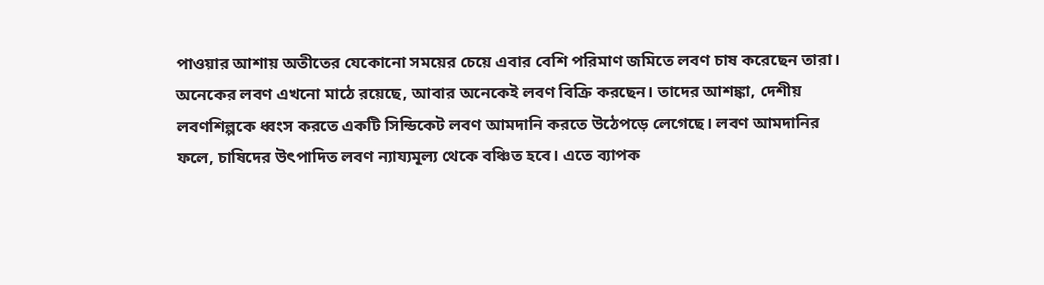পাওয়ার আশায় অতীতের যেকোনো সময়ের চেয়ে এবার বেশি পরিমাণ জমিতে লবণ চাষ করেছেন তারা। অনেকের লবণ এখনো মাঠে রয়েছে, আবার অনেকেই লবণ বিক্রি করছেন। তাদের আশঙ্কা, দেশীয় লবণশিল্পকে ধ্বংস করতে একটি সিন্ডিকেট লবণ আমদানি করতে উঠেপড়ে লেগেছে। লবণ আমদানির ফলে, চাষিদের উৎপাদিত লবণ ন্যায্যমূল্য থেকে বঞ্চিত হবে। এতে ব্যাপক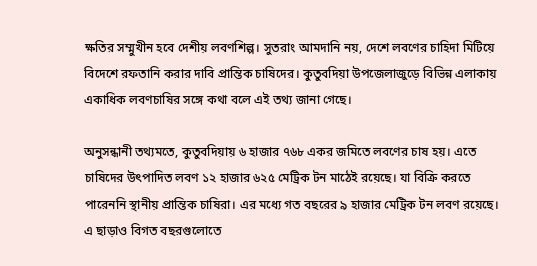ক্ষতির সম্মুখীন হবে দেশীয় লবণশিল্প। সুতরাং আমদানি নয়, দেশে লবণের চাহিদা মিটিয়ে বিদেশে রফতানি করার দাবি প্রান্তিক চাষিদের। কুতুবদিয়া উপজেলাজুড়ে বিভিন্ন এলাকায় একাধিক লবণচাষির সঙ্গে কথা বলে এই তথ্য জানা গেছে।

অনুসন্ধানী তথ্যমতে, কুতুবদিয়ায় ৬ হাজার ৭৬৮ একর জমিতে লবণের চাষ হয়। এতে চাষিদের উৎপাদিত লবণ ১২ হাজার ৬২৫ মেট্রিক টন মাঠেই রয়েছে। যা বিক্রি করতে পারেননি স্থানীয় প্রান্তিক চাষিরা। এর মধ্যে গত বছরের ৯ হাজার মেট্রিক টন লবণ রয়েছে। এ ছাড়াও বিগত বছরগুলোতে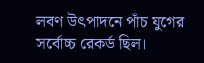লবণ উৎপাদনে পাঁচ যুগের সর্বোচ্চ রেকর্ড ছিল।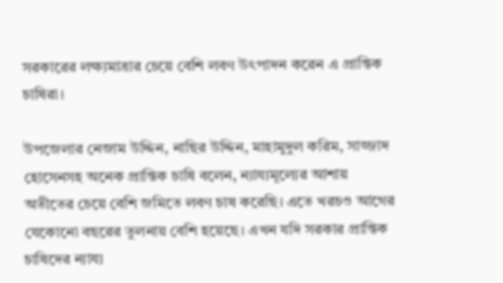সরকারের লক্ষ্যমাত্রার চেয়ে বেশি লবণ উৎপাদন করেন এ প্রান্তিক চাষিরা।

উপজেলার নেজাম উদ্দিন, নাছির উদ্দিন, মাহামুদুল করিম, সাজ্জাদ হোসেনসহ অনেক প্রান্তিক চাষি বলেন, ন্যায্যমূল্যের আশায় অতীতের চেয়ে বেশি জমিতে লবণ চাষ করেছি। এতে খরচও আগের যেকোনো বছরের তুলনায় বেশি হয়েছে। এখন যদি সরকার প্রান্তিক চাষিদের ন্যায্য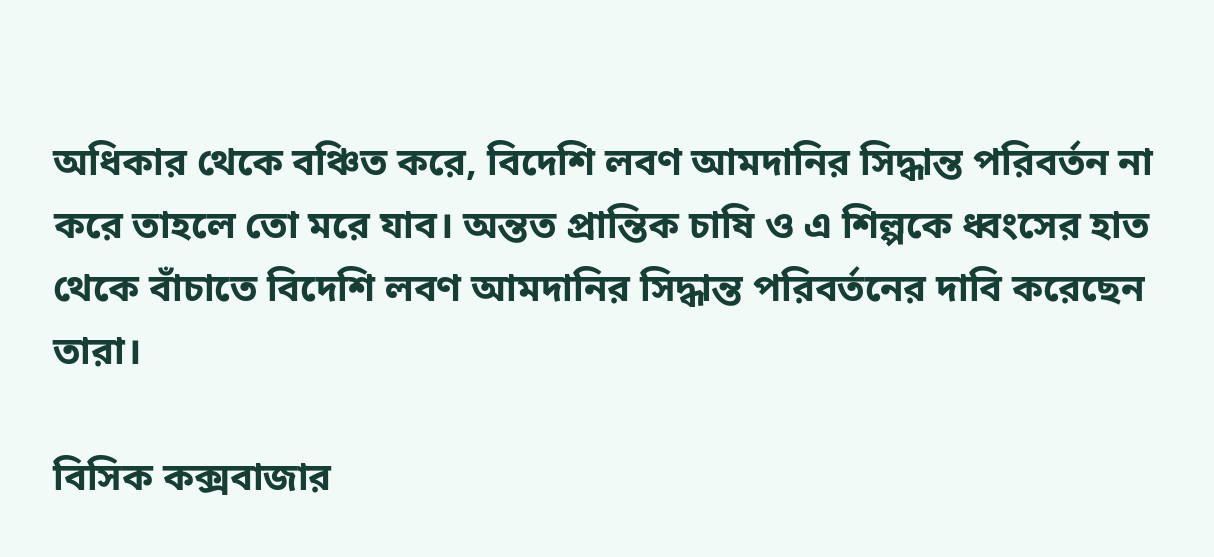অধিকার থেকে বঞ্চিত করে, বিদেশি লবণ আমদানির সিদ্ধান্ত পরিবর্তন না করে তাহলে তো মরে যাব। অন্তত প্রান্তিক চাষি ও এ শিল্পকে ধ্বংসের হাত থেকে বাঁচাতে বিদেশি লবণ আমদানির সিদ্ধান্ত পরিবর্তনের দাবি করেছেন তারা।

বিসিক কক্সবাজার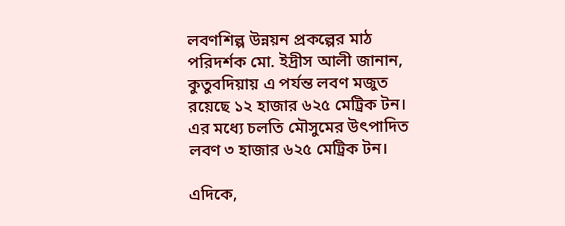লবণশিল্প উন্নয়ন প্রকল্পের মাঠ পরিদর্শক মো. ইদ্রীস আলী জানান, কুতুবদিয়ায় এ পর্যন্ত লবণ মজুত রয়েছে ১২ হাজার ৬২৫ মেট্রিক টন। এর মধ্যে চলতি মৌসুমের উৎপাদিত লবণ ৩ হাজার ৬২৫ মেট্রিক টন।

এদিকে,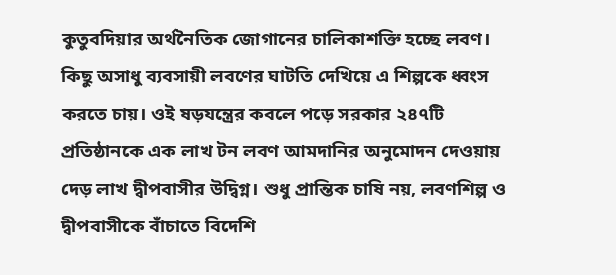কুতুবদিয়ার অর্থনৈতিক জোগানের চালিকাশক্তি হচ্ছে লবণ। কিছু অসাধু ব্যবসায়ী লবণের ঘাটতি দেখিয়ে এ শিল্পকে ধ্বংস করতে চায়। ওই ষড়যন্ত্রের কবলে পড়ে সরকার ২৪৭টি প্রতিষ্ঠানকে এক লাখ টন লবণ আমদানির অনুমোদন দেওয়ায় দেড় লাখ দ্বীপবাসীর উদ্বিগ্ন। শুধু প্রান্তিক চাষি নয়, লবণশিল্প ও দ্বীপবাসীকে বাঁচাতে বিদেশি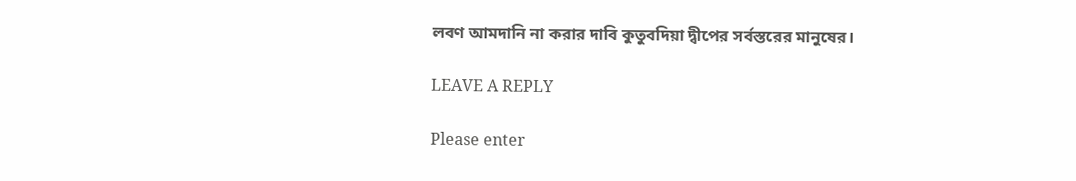লবণ আমদানি না করার দাবি কুতুবদিয়া দ্বীপের সর্বস্তরের মানুষের।

LEAVE A REPLY

Please enter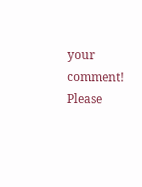your comment!
Please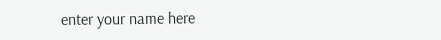enter your name here